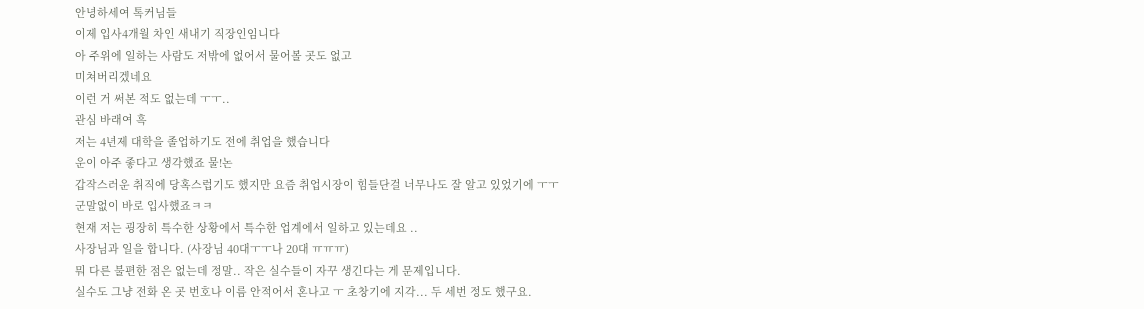안녕하세여 톡커님들
이제 입사4개월 차인 새내기 직장인임니다
아 주위에 일하는 사람도 저밖에 없어서 물어볼 곳도 없고
미쳐버리겠네요
이런 거 써본 적도 없는데 ㅜㅜ..
관심 바래여 흑
저는 4년제 대학을 졸업하기도 전에 취업을 했습니다
운이 아주 좋다고 생각했죠 물!논
갑작스러운 취직에 당혹스럽기도 했지만 요즘 취업시장이 힘들단걸 너무나도 잘 알고 있었기에 ㅜㅜ
군말없이 바로 입사했죠ㅋㅋ
현재 저는 굉장히 특수한 상황에서 특수한 업계에서 일하고 있는데요 ..
사장님과 일을 합니다. (사장님 40대ㅜㅜ나 20대 ㅠㅠㅠ)
뭐 다른 불편한 점은 없는데 정말.. 작은 실수들이 자꾸 생긴다는 게 문제입니다.
실수도 그냥 전화 온 곳 번호나 이름 안적어서 혼나고 ㅜ 초창기에 지각... 두 세번 정도 했구요.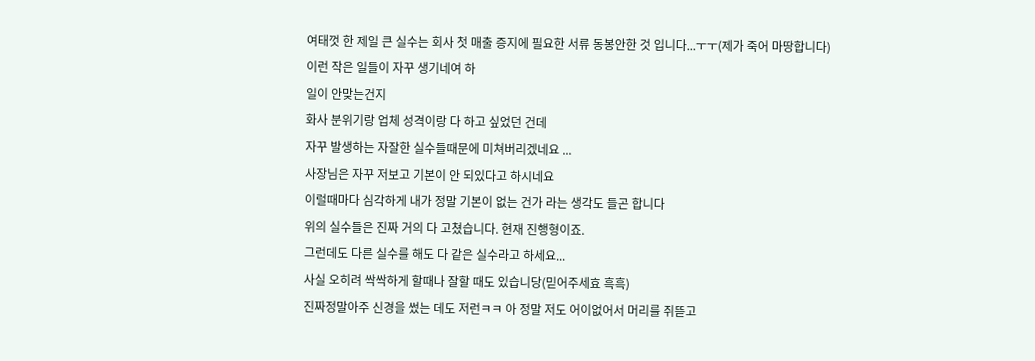여태껏 한 제일 큰 실수는 회사 첫 매출 증지에 필요한 서류 동봉안한 것 입니다...ㅜㅜ(제가 죽어 마땅합니다)
이런 작은 일들이 자꾸 생기네여 하
일이 안맞는건지
화사 분위기랑 업체 성격이랑 다 하고 싶었던 건데
자꾸 발생하는 자잘한 실수들때문에 미쳐버리겠네요 ...
사장님은 자꾸 저보고 기본이 안 되있다고 하시네요
이럴때마다 심각하게 내가 정말 기본이 없는 건가 라는 생각도 들곤 합니다
위의 실수들은 진짜 거의 다 고쳤습니다. 현재 진행형이죠.
그런데도 다른 실수를 해도 다 같은 실수라고 하세요...
사실 오히려 싹싹하게 할때나 잘할 때도 있습니당(믿어주세효 흑흑)
진짜정말아주 신경을 썼는 데도 저런ㅋㅋ 아 정말 저도 어이없어서 머리를 쥐뜯고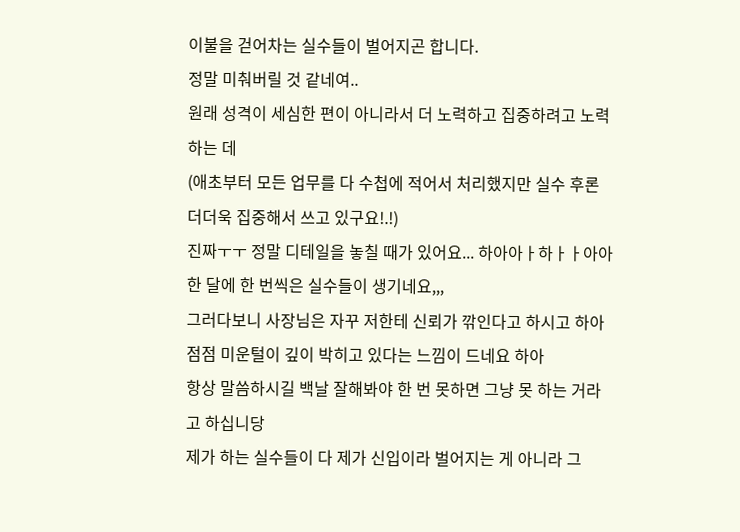이불을 걷어차는 실수들이 벌어지곤 합니다.
정말 미춰버릴 것 같네여..
원래 성격이 세심한 편이 아니라서 더 노력하고 집중하려고 노력하는 데
(애초부터 모든 업무를 다 수첩에 적어서 처리했지만 실수 후론 더더욱 집중해서 쓰고 있구요!.!)
진짜ㅜㅜ 정말 디테일을 놓칠 때가 있어요... 하아아ㅏ하ㅏㅏ아아
한 달에 한 번씩은 실수들이 생기네요,,,
그러다보니 사장님은 자꾸 저한테 신뢰가 깎인다고 하시고 하아
점점 미운털이 깊이 박히고 있다는 느낌이 드네요 하아
항상 말씀하시길 백날 잘해봐야 한 번 못하면 그냥 못 하는 거라고 하십니당
제가 하는 실수들이 다 제가 신입이라 벌어지는 게 아니라 그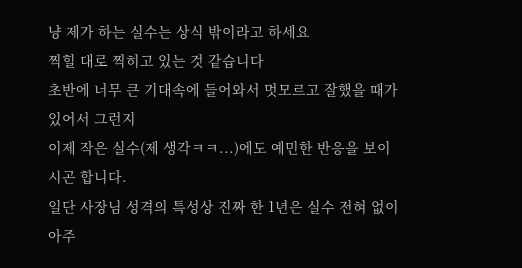냥 제가 하는 실수는 상식 밖이라고 하세요
찍힐 대로 찍히고 있는 것 같습니다
초반에 너무 큰 기대속에 들어와서 멋모르고 잘했을 때가 있어서 그런지
이제 작은 실수(제 생각ㅋㅋ...)에도 예민한 반응을 보이시곤 합니다.
일단 사장님 성격의 특성상 진짜 한 1년은 실수 전혀 없이 아주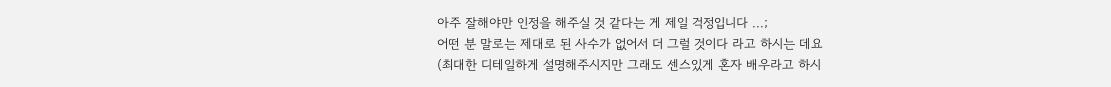아주 잘해야만 인정을 해주실 것 같다는 게 제일 걱정입니다 ...;
어떤 분 말로는 제대로 된 사수가 없어서 더 그럴 것이다 라고 하시는 데요
(최대한 디테일하게 설명해주시지만 그래도 센스있게 혼자 배우라고 하시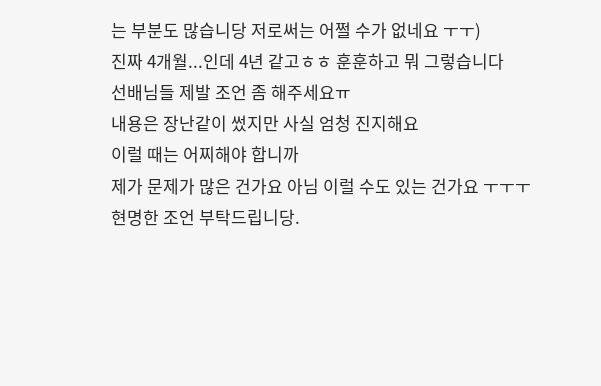는 부분도 많습니당 저로써는 어쩔 수가 없네요 ㅜㅜ)
진짜 4개월...인데 4년 같고ㅎㅎ 훈훈하고 뭐 그렇습니다
선배님들 제발 조언 좀 해주세요ㅠ
내용은 장난같이 썼지만 사실 엄청 진지해요
이럴 때는 어찌해야 합니까
제가 문제가 많은 건가요 아님 이럴 수도 있는 건가요 ㅜㅜㅜ
현명한 조언 부탁드립니당.